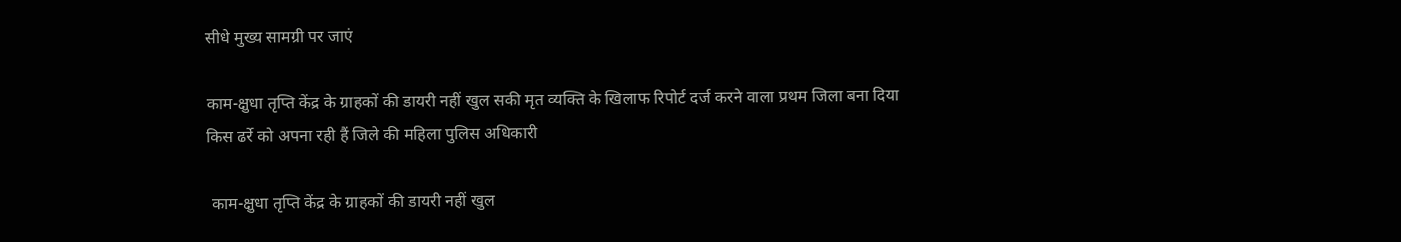सीधे मुख्य सामग्री पर जाएं

काम-क्षुधा तृप्ति केंद्र के ग्राहकों की डायरी नहीं खुल सकी मृत व्यक्ति के खिलाफ रिपोर्ट दर्ज करने वाला प्रथम जिला बना दिया किस ढर्रे को अपना रही हैं जिले की महिला पुलिस अधिकारी

 काम-क्षुधा तृप्ति केंद्र के ग्राहकों की डायरी नहीं खुल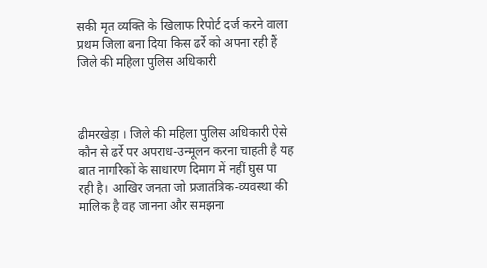सकी मृत व्यक्ति के खिलाफ रिपोर्ट दर्ज करने वाला प्रथम जिला बना दिया किस ढर्रे को अपना रही हैं जिले की महिला पुलिस अधिकारी



ढीमरखेड़ा । जिले की महिला पुलिस अधिकारी ऐसे कौन से ढर्रे पर अपराध-उन्मूलन करना चाहती है यह बात नागरिकों के साधारण दिमाग में नहीं घुस पा रही है। आखिर जनता जो प्रजातंत्रिक-व्यवस्था की मालिक है वह जानना और समझना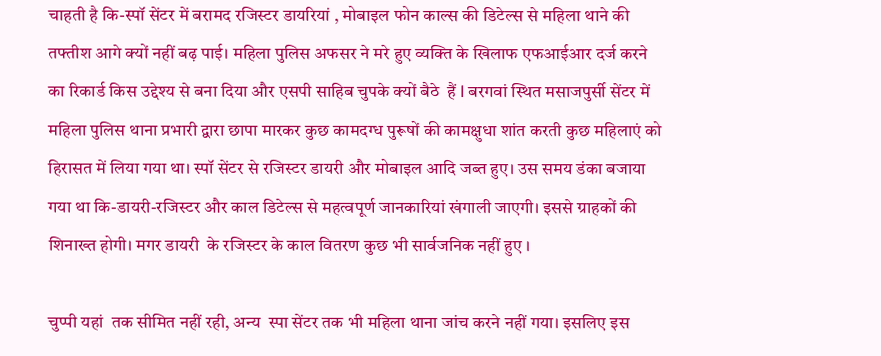चाहती है कि-स्पॉ सेंटर में बरामद रजिस्टर डायरियां , मोबाइल फोन काल्स की डिटेल्स से महिला थाने की तफ्तीश आगे क्यों नहीं बढ़ पाई। महिला पुलिस अफसर ने मरे हुए व्यक्ति के खिलाफ एफआईआर दर्ज करने  का रिकार्ड किस उद्देश्य से बना दिया और एसपी साहिब चुपके क्यों बैठे  हैं l बरगवां स्थित मसाजपुर्सी सेंटर में महिला पुलिस थाना प्रभारी द्वारा छापा मारकर कुछ कामदग्ध पुरूषों की कामक्षुधा शांत करती कुछ महिलाएं को हिरासत में लिया गया था। स्पॉ सेंटर से रजिस्टर डायरी और मोबाइल आदि जब्त हुए। उस समय डंका बजाया गया था कि-डायरी-रजिस्टर और काल डिटेल्स से महत्वपूर्ण जानकारियां खंगाली जाएगी। इससे ग्राहकों की शिनाख्त होगी। मगर डायरी  के रजिस्टर के काल वितरण कुछ भी सार्वजनिक नहीं हुए ।

चुप्पी यहां  तक सीमित नहीं रही, अन्य  स्पा सेंटर तक भी महिला थाना जांच करने नहीं गया। इसलिए इस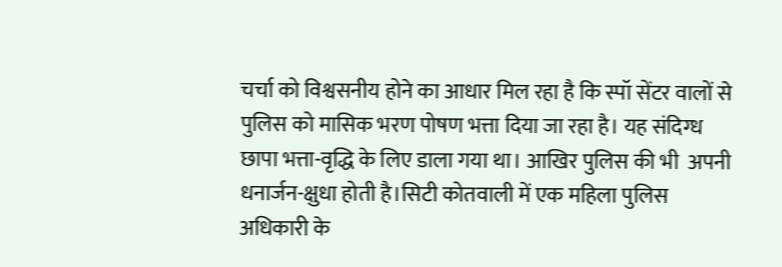चर्चा को विश्वसनीय होने का आधार मिल रहा है कि स्पॉ सेंटर वालों से पुलिस को मासिक भरण पोषण भत्ता दिया जा रहा है। यह संदिग्ध छापा भत्ता-वृद्धि के लिए डाला गया था। आखिर पुलिस की भी  अपनी धनार्जन-क्षुधा होती है।सिटी कोतवाली में एक महिला पुलिस अधिकारी के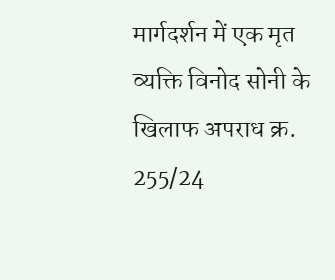मार्गदर्शन में एक मृत व्यक्ति विनोद सोनी के खिलाफ अपराध क्र. 255/24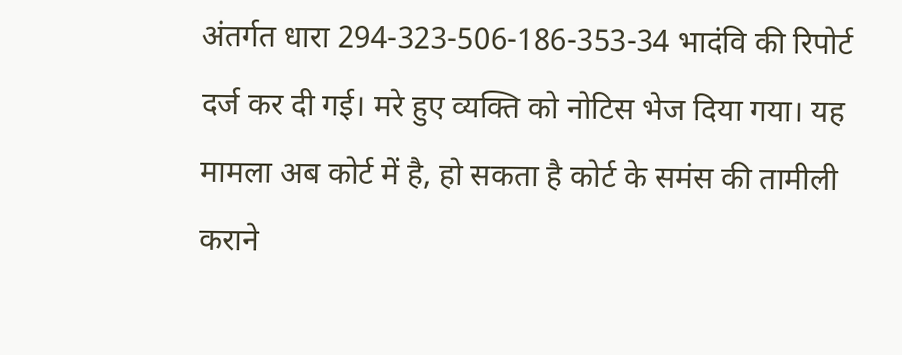अंतर्गत धारा 294-323-506-186-353-34 भादंवि की रिपोर्ट दर्ज कर दी गई। मरे हुए व्यक्ति को नोटिस भेज दिया गया। यह मामला अब कोर्ट में है, हो सकता है कोर्ट के समंस की तामीली कराने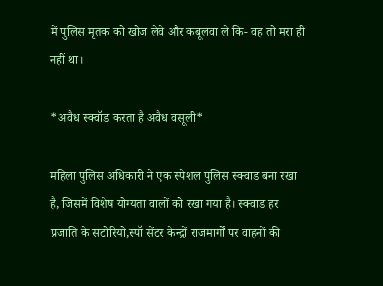में पुलिस मृतक को खोज लेवे और कबूलवा ले कि- वह तो मरा ही नहीं था।

*अवैध स्क्वॉड करता है अवैध वसूली*

महिला पुलिस अधिकारी ने एक स्पेशल पुलिस स्क्वाड बना रखा है, जिसमें विशेष योग्यता वालों को रखा गया है। स्क्वाड हर प्रजाति के सटोरियो,स्पॉ सेंटर केन्द्रों राजमार्गों पर वाहनों की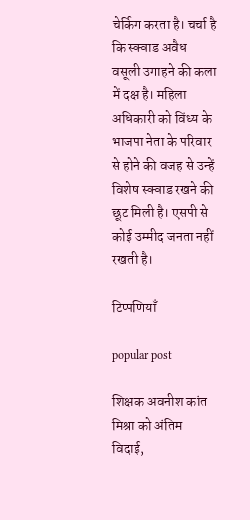चेर्किग करता है। चर्चा है कि स्क्वाड अवैध वसूली उगाहने की कला में दक्ष है। महिला अधिकारी को विंध्य के भाजपा नेता के परिवार से होने की वजह से उन्हें विशेष स्क्वाड रखने की छूट मिली है। एसपी से कोई उम्मीद जनता नहीं रखती है।

टिप्पणियाँ

popular post

शिक्षक अवनीश कांत मिश्रा को अंतिम विदाई,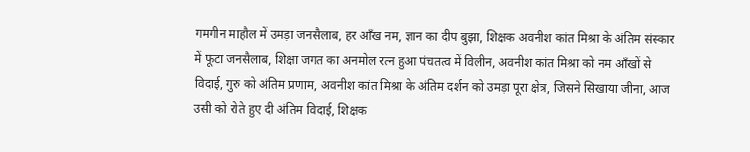गमगीन माहौल में उमड़ा जनसैलाब, हर आँख नम, ज्ञान का दीप बुझा, शिक्षक अवनीश कांत मिश्रा के अंतिम संस्कार में फूटा जनसैलाब, शिक्षा जगत का अनमोल रत्न हुआ पंचतत्व में विलीन, अवनीश कांत मिश्रा को नम आँखों से विदाई, गुरु को अंतिम प्रणाम, अवनीश कांत मिश्रा के अंतिम दर्शन को उमड़ा पूरा क्षेत्र, जिसने सिखाया जीना, आज उसी को रोते हुए दी अंतिम विदाई, शिक्षक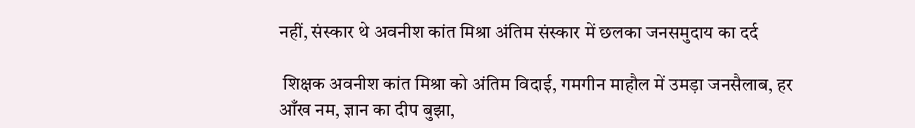नहीं, संस्कार थे अवनीश कांत मिश्रा अंतिम संस्कार में छलका जनसमुदाय का दर्द

 शिक्षक अवनीश कांत मिश्रा को अंतिम विदाई, गमगीन माहौल में उमड़ा जनसैलाब, हर आँख नम, ज्ञान का दीप बुझा,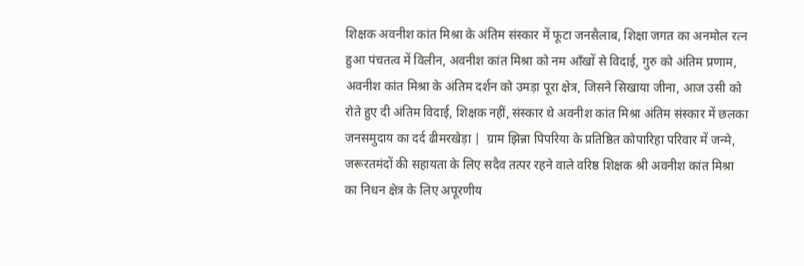शिक्षक अवनीश कांत मिश्रा के अंतिम संस्कार में फूटा जनसैलाब, शिक्षा जगत का अनमोल रत्न हुआ पंचतत्व में विलीन, अवनीश कांत मिश्रा को नम आँखों से विदाई, गुरु को अंतिम प्रणाम, अवनीश कांत मिश्रा के अंतिम दर्शन को उमड़ा पूरा क्षेत्र, जिसने सिखाया जीना, आज उसी को रोते हुए दी अंतिम विदाई, शिक्षक नहीं, संस्कार थे अवनीश कांत मिश्रा अंतिम संस्कार में छलका जनसमुदाय का दर्द ढीमरखेड़ा |  ग्राम झिन्ना पिपरिया के प्रतिष्ठित कोपारिहा परिवार में जन्मे, जरूरतमंदों की सहायता के लिए सदैव तत्पर रहने वाले वरिष्ठ शिक्षक श्री अवनीश कांत मिश्रा का निधन क्षेत्र के लिए अपूरणीय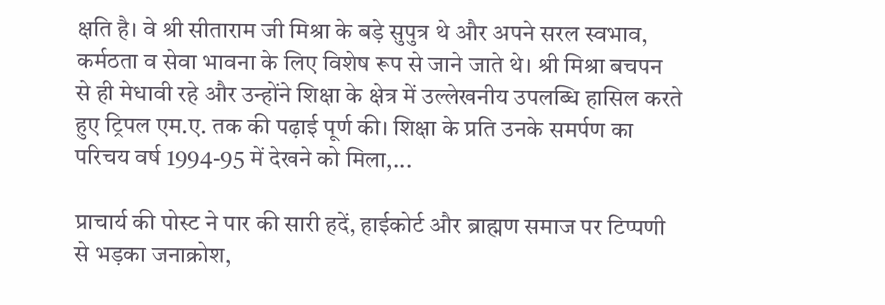क्षति है। वे श्री सीताराम जी मिश्रा के बड़े सुपुत्र थे और अपने सरल स्वभाव, कर्मठता व सेवा भावना के लिए विशेष रूप से जाने जाते थे। श्री मिश्रा बचपन से ही मेधावी रहे और उन्होंने शिक्षा के क्षेत्र में उल्लेखनीय उपलब्धि हासिल करते हुए ट्रिपल एम.ए. तक की पढ़ाई पूर्ण की। शिक्षा के प्रति उनके समर्पण का परिचय वर्ष 1994-95 में देखने को मिला,...

प्राचार्य की पोस्ट ने पार की सारी हदें, हाईकोर्ट और ब्राह्मण समाज पर टिप्पणी से भड़का जनाक्रोश,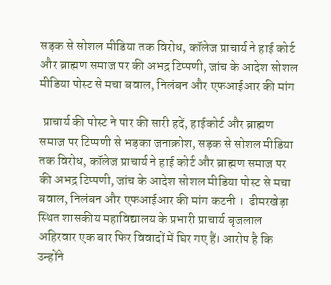सड़क से सोशल मीडिया तक विरोध, कॉलेज प्राचार्य ने हाई कोर्ट और ब्राह्मण समाज पर की अभद्र टिप्पणी, जांच के आदेश सोशल मीडिया पोस्ट से मचा बवाल, निलंबन और एफआईआर की मांग

 प्राचार्य की पोस्ट ने पार की सारी हदें, हाईकोर्ट और ब्राह्मण समाज पर टिप्पणी से भड़का जनाक्रोश, सड़क से सोशल मीडिया तक विरोध, कॉलेज प्राचार्य ने हाई कोर्ट और ब्राह्मण समाज पर की अभद्र टिप्पणी, जांच के आदेश सोशल मीडिया पोस्ट से मचा बवाल, निलंबन और एफआईआर की मांग कटनी ।  ढीमरखेड़ा स्थित शासकीय महाविद्यालय के प्रभारी प्राचार्य बृजलाल अहिरवार एक बार फिर विवादों में घिर गए हैं। आरोप है कि उन्होंने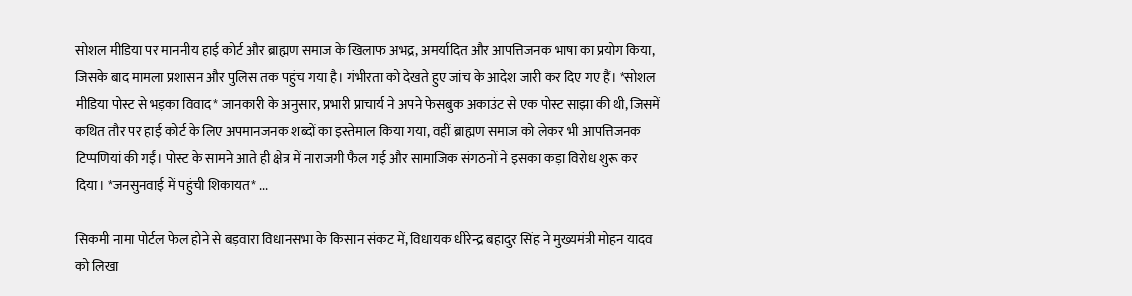सोशल मीडिया पर माननीय हाई कोर्ट और ब्राह्मण समाज के खिलाफ अभद्र, अमर्यादित और आपत्तिजनक भाषा का प्रयोग किया, जिसके बाद मामला प्रशासन और पुलिस तक पहुंच गया है। गंभीरता को देखते हुए जांच के आदेश जारी कर दिए गए हैं। *सोशल मीडिया पोस्ट से भड़का विवाद* जानकारी के अनुसार, प्रभारी प्राचार्य ने अपने फेसबुक अकाउंट से एक पोस्ट साझा की थी, जिसमें कथित तौर पर हाई कोर्ट के लिए अपमानजनक शब्दों का इस्तेमाल किया गया, वहीं ब्राह्मण समाज को लेकर भी आपत्तिजनक टिप्पणियां की गईं। पोस्ट के सामने आते ही क्षेत्र में नाराजगी फैल गई और सामाजिक संगठनों ने इसका कड़ा विरोध शुरू कर दिया। *जनसुनवाई में पहुंची शिकायत* ...

सिकमी नामा पोर्टल फेल होने से बड़वारा विधानसभा के किसान संकट में, विधायक धीरेन्द्र बहादुर सिंह ने मुख्यमंत्री मोहन यादव को लिखा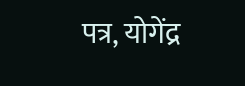पत्र, योगेंद्र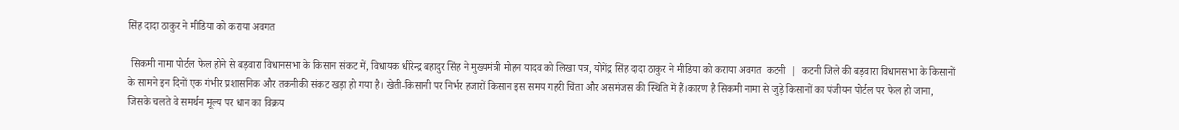सिंह दादा ठाकुर ने मीडिया को कराया अवगत

 सिकमी नामा पोर्टल फेल होने से बड़वारा विधानसभा के किसान संकट में, विधायक धीरेन्द्र बहादुर सिंह ने मुख्यमंत्री मोहन यादव को लिखा पत्र, योगेंद्र सिंह दादा ठाकुर ने मीडिया को कराया अवगत  कटनी  |  कटनी जिले की बड़वारा विधानसभा के किसानों के सामने इन दिनों एक गंभीर प्रशासनिक और तकनीकी संकट खड़ा हो गया है। खेती-किसानी पर निर्भर हजारों किसान इस समय गहरी चिंता और असमंजस की स्थिति में हैं।कारण है सिकमी नामा से जुड़े किसानों का पंजीयन पोर्टल पर फेल हो जाना, जिसके चलते वे समर्थन मूल्य पर धान का विक्रय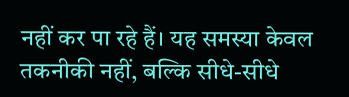नहीं कर पा रहे हैं। यह समस्या केवल तकनीकी नहीं, बल्कि सीधे-सीधे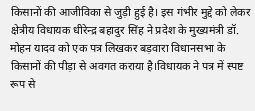किसानों की आजीविका से जुड़ी हुई है। इस गंभीर मुद्दे को लेकर क्षेत्रीय विधायक धीरेन्द्र बहादुर सिंह ने प्रदेश के मुख्यमंत्री डॉ. मोहन यादव को एक पत्र लिखकर बड़वारा विधानसभा के किसानों की पीड़ा से अवगत कराया है।विधायक ने पत्र में स्पष्ट रूप से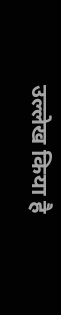उल्लेख किया है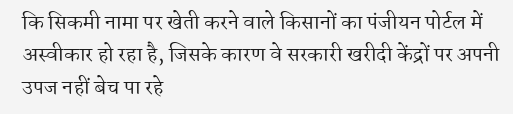कि सिकमी नामा पर खेती करने वाले किसानों का पंजीयन पोर्टल में अस्वीकार हो रहा है, जिसके कारण वे सरकारी खरीदी केंद्रों पर अपनी उपज नहीं बेच पा रहे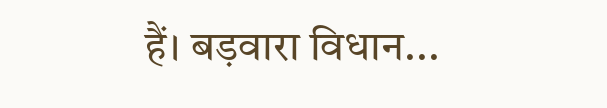हैं। बड़वारा विधान...